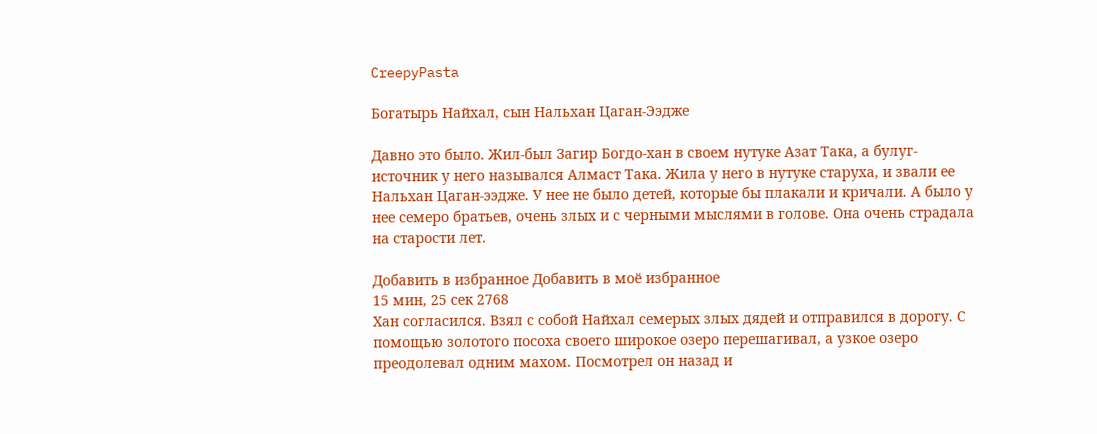CreepyPasta

Богатырь Найхал, сын Нальхан Цаган-Ээдже

Давно это было. Жил-был Загир Богдо-хан в своем нутуке Азат Така, а булуг-источник у него назывался Алмаст Така. Жила у него в нутуке старуха, и звали ее Нальхан Цаган-ээдже. У нее не было детей, которые бы плакали и кричали. А было у нее семеро братьев, очень злых и с черными мыслями в голове. Она очень страдала на старости лет.

Добавить в избранное Добавить в моё избранное
15 мин, 25 сек 2768
Хан согласился. Взял с собой Найхал семерых злых дядей и отправился в дорогу. С помощью золотого посоха своего широкое озеро перешагивал, а узкое озеро преодолевал одним махом. Посмотрел он назад и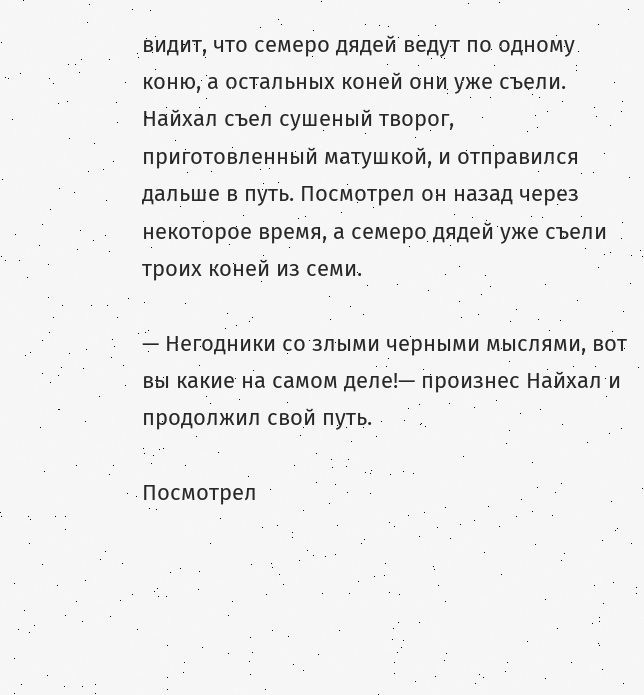видит, что семеро дядей ведут по одному коню, а остальных коней они уже съели. Найхал съел сушеный творог, приготовленный матушкой, и отправился дальше в путь. Посмотрел он назад через некоторое время, а семеро дядей уже съели троих коней из семи.

— Негодники со злыми черными мыслями, вот вы какие на самом деле!— произнес Найхал и продолжил свой путь.

Посмотрел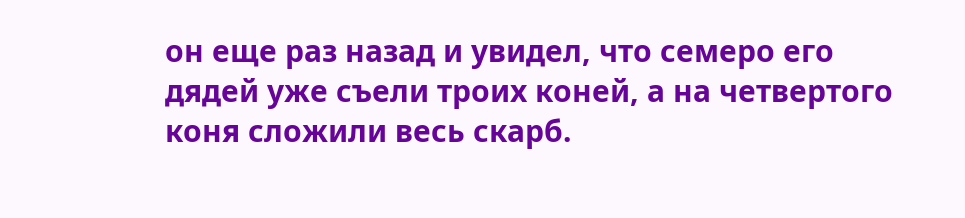он еще раз назад и увидел, что семеро его дядей уже съели троих коней, а на четвертого коня сложили весь скарб.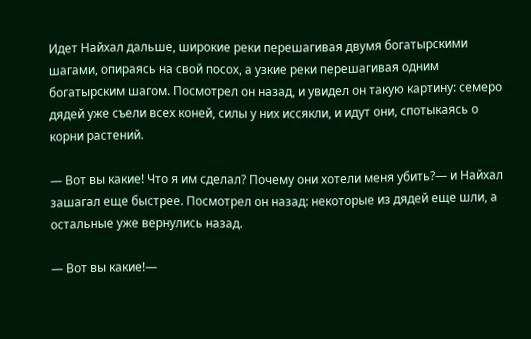Идет Найхал дальше, широкие реки перешагивая двумя богатырскими шагами, опираясь на свой посох, а узкие реки перешагивая одним богатырским шагом. Посмотрел он назад, и увидел он такую картину: семеро дядей уже съели всех коней, силы у них иссякли, и идут они, спотыкаясь о корни растений.

— Вот вы какие! Что я им сделал? Почему они хотели меня убить?— и Найхал зашагал еще быстрее. Посмотрел он назад: некоторые из дядей еще шли, а остальные уже вернулись назад.

— Вот вы какие!—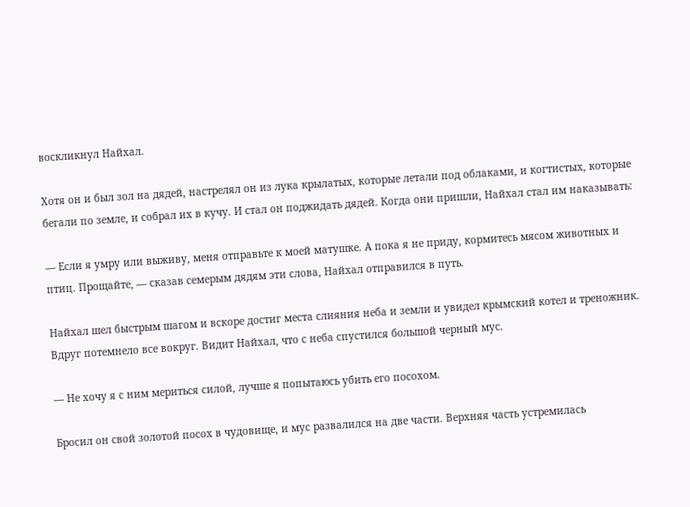воскликнул Найхал.

Хотя он и был зол на дядей, настрелял он из лука крылатых, которые летали под облаками, и когтистых, которые бегали по земле, и собрал их в кучу. И стал он поджидать дядей. Когда они пришли, Найхал стал им наказывать:

— Если я умру или выживу, меня отправьте к моей матушке. А пока я не приду, кормитесь мясом животных и птиц. Прощайте, — сказав семерым дядям эти слова, Найхал отправился в путь.

Найхал шел быстрым шагом и вскоре достиг места слияния неба и земли и увидел крымский котел и треножник. Вдруг потемнело все вокруг. Видит Найхал, что с неба спустился большой черный мус.

— Не хочу я с ним мериться силой, лучше я попытаюсь убить его посохом.

Бросил он свой золотой посох в чудовище, и мус развалился на две части. Верхняя часть устремилась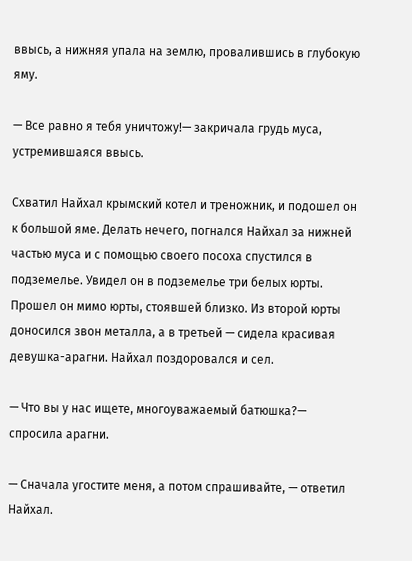ввысь, а нижняя упала на землю, провалившись в глубокую яму.

— Все равно я тебя уничтожу!— закричала грудь муса, устремившаяся ввысь.

Схватил Найхал крымский котел и треножник, и подошел он к большой яме. Делать нечего, погнался Найхал за нижней частью муса и с помощью своего посоха спустился в подземелье. Увидел он в подземелье три белых юрты. Прошел он мимо юрты, стоявшей близко. Из второй юрты доносился звон металла, а в третьей — сидела красивая девушка-арагни. Найхал поздоровался и сел.

— Что вы у нас ищете, многоуважаемый батюшка?— спросила арагни.

— Сначала угостите меня, а потом спрашивайте, — ответил Найхал.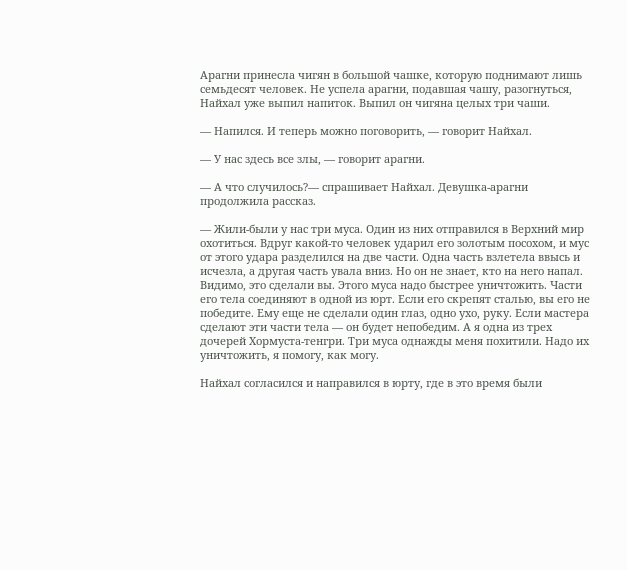Арагни принесла чигян в большой чашке, которую поднимают лишь семьдесят человек. Не успела арагни, подавшая чашу, разогнуться, Найхал уже выпил напиток. Выпил он чигяна целых три чаши.

— Напился. И теперь можно поговорить, — говорит Найхал.

— У нас здесь все злы, — говорит арагни.

— А что случилось?— спрашивает Найхал. Девушка-арагни продолжила рассказ.

— Жили-были у нас три муса. Один из них отправился в Верхний мир охотиться. Вдруг какой-то человек ударил его золотым посохом, и мус от этого удара разделился на две части. Одна часть взлетела ввысь и исчезла, а другая часть увала вниз. Но он не знает, кто на него напал. Видимо, это сделали вы. Этого муса надо быстрее уничтожить. Части его тела соединяют в одной из юрт. Если его скрепят сталью, вы его не победите. Ему еще не сделали один глаз, одно ухо, руку. Если мастера сделают эти части тела — он будет непобедим. А я одна из трех дочерей Хормуста-тенгри. Три муса однажды меня похитили. Надо их уничтожить, я помогу, как могу.

Найхал согласился и направился в юрту, где в это время были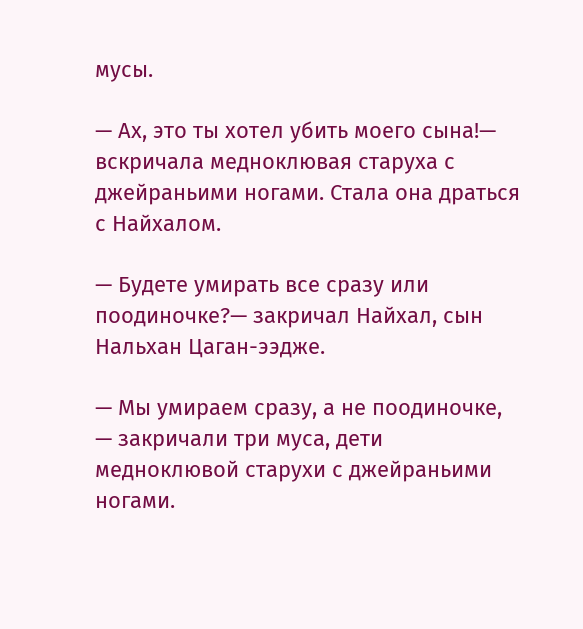мусы.

— Ах, это ты хотел убить моего сына!— вскричала медноклювая старуха с джейраньими ногами. Стала она драться с Найхалом.

— Будете умирать все сразу или поодиночке?— закричал Найхал, сын Нальхан Цаган-ээдже.

— Мы умираем сразу, а не поодиночке, — закричали три муса, дети медноклювой старухи с джейраньими ногами.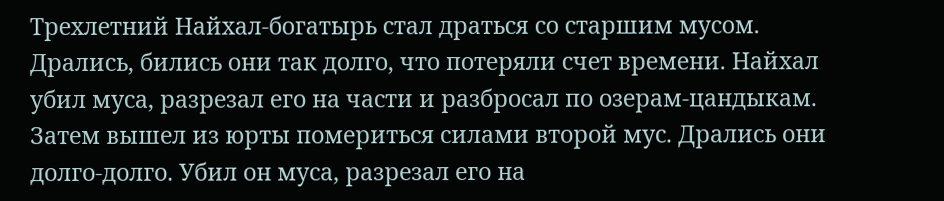Трехлетний Найхал-богатырь стал драться со старшим мусом. Дрались, бились они так долго, что потеряли счет времени. Найхал убил муса, разрезал его на части и разбросал по озерам-цандыкам. Затем вышел из юрты помериться силами второй мус. Дрались они долго-долго. Убил он муса, разрезал его на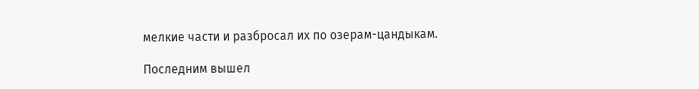мелкие части и разбросал их по озерам-цандыкам.

Последним вышел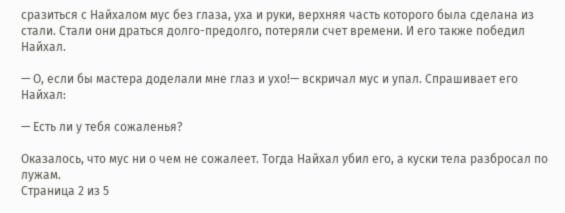сразиться с Найхалом мус без глаза, уха и руки, верхняя часть которого была сделана из стали. Стали они драться долго-предолго, потеряли счет времени. И его также победил Найхал.

— О, если бы мастера доделали мне глаз и ухо!— вскричал мус и упал. Спрашивает его Найхал:

— Есть ли у тебя сожаленья?

Оказалось, что мус ни о чем не сожалеет. Тогда Найхал убил его, а куски тела разбросал по лужам.
Страница 2 из 5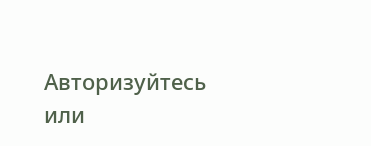Авторизуйтесь или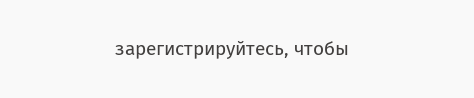зарегистрируйтесь, чтобы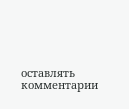оставлять комментарии